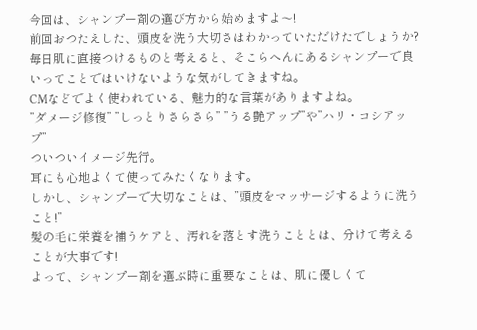今回は、シャンプー剤の選び方から始めますよ〜!
前回おつたえした、頭皮を洗う大切さはわかっていただけたでしょうか?
毎日肌に直接つけるものと考えると、そこらへんにあるシャンプーで良いってことではいけないような気がしてきますね。
CMなどでよく使われている、魅力的な言葉がありますよね。
”ダメージ修復” ”しっとりさらさら” ”うる艶アップ”や”ハリ・コシアップ”
ついついイメージ先行。
耳にも心地よくて使ってみたくなります。
しかし、シャンプーで大切なことは、”頭皮をマッサージするように洗うこと!”
髪の毛に栄養を補うケアと、汚れを落とす洗うこととは、分けて考えることが大事です!
よって、シャンプー剤を選ぶ時に重要なことは、肌に優しくて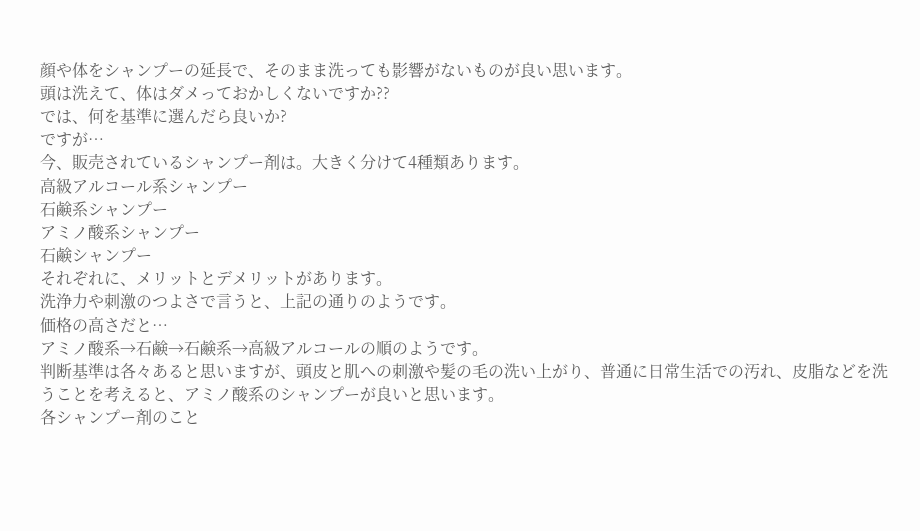顔や体をシャンプーの延長で、そのまま洗っても影響がないものが良い思います。
頭は洗えて、体はダメっておかしくないですか??
では、何を基準に選んだら良いか?
ですが…
今、販売されているシャンプー剤は。大きく分けて4種類あります。
高級アルコール系シャンプー
石鹸系シャンプー
アミノ酸系シャンプー
石鹸シャンプー
それぞれに、メリットとデメリットがあります。
洗浄力や刺激のつよさで言うと、上記の通りのようです。
価格の高さだと…
アミノ酸系→石鹸→石鹸系→高級アルコールの順のようです。
判断基準は各々あると思いますが、頭皮と肌への刺激や髪の毛の洗い上がり、普通に日常生活での汚れ、皮脂などを洗うことを考えると、アミノ酸系のシャンプーが良いと思います。
各シャンプー剤のこと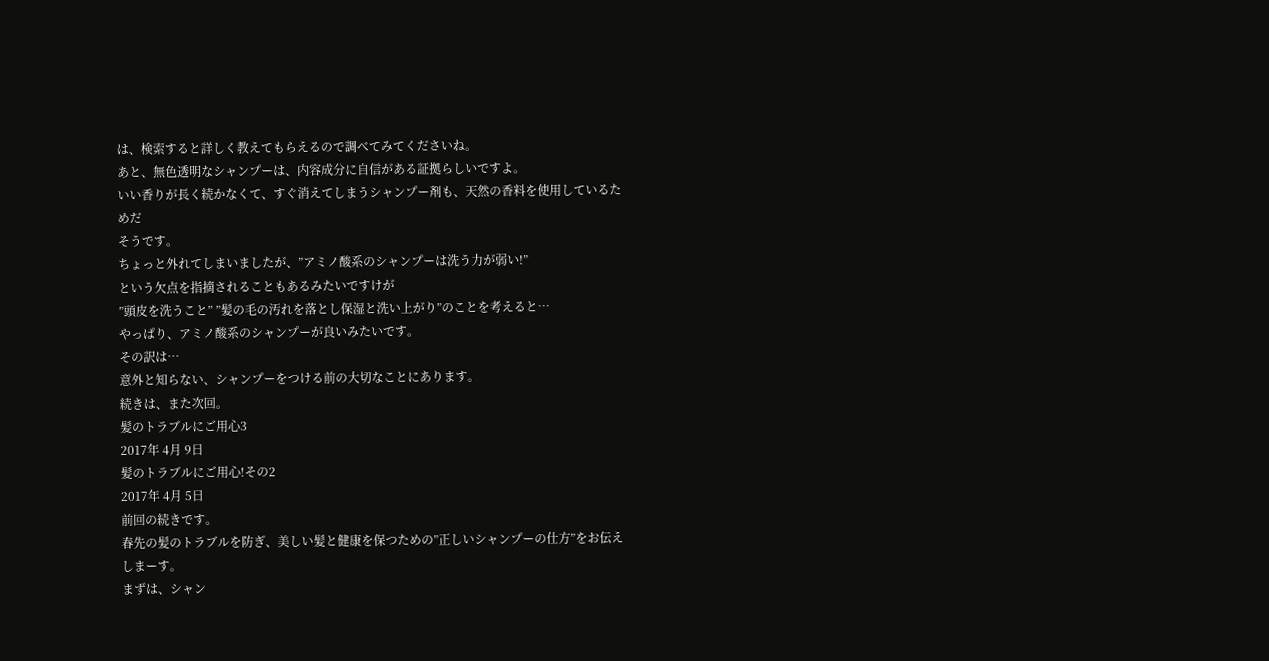は、検索すると詳しく教えてもらえるので調べてみてくださいね。
あと、無色透明なシャンプーは、内容成分に自信がある証拠らしいですよ。
いい香りが長く続かなくて、すぐ消えてしまうシャンプー剤も、天然の香料を使用しているためだ
そうです。
ちょっと外れてしまいましたが、”アミノ酸系のシャンプーは洗う力が弱い!”
という欠点を指摘されることもあるみたいですけが
”頭皮を洗うこと” ”髪の毛の汚れを落とし保湿と洗い上がり”のことを考えると…
やっぱり、アミノ酸系のシャンプーが良いみたいです。
その訳は…
意外と知らない、シャンプーをつける前の大切なことにあります。
続きは、また次回。
髪のトラブルにご用心3
2017年 4月 9日
髪のトラブルにご用心!その2
2017年 4月 5日
前回の続きです。
春先の髪のトラブルを防ぎ、美しい髪と健康を保つための”正しいシャンプーの仕方”をお伝えしまーす。
まずは、シャン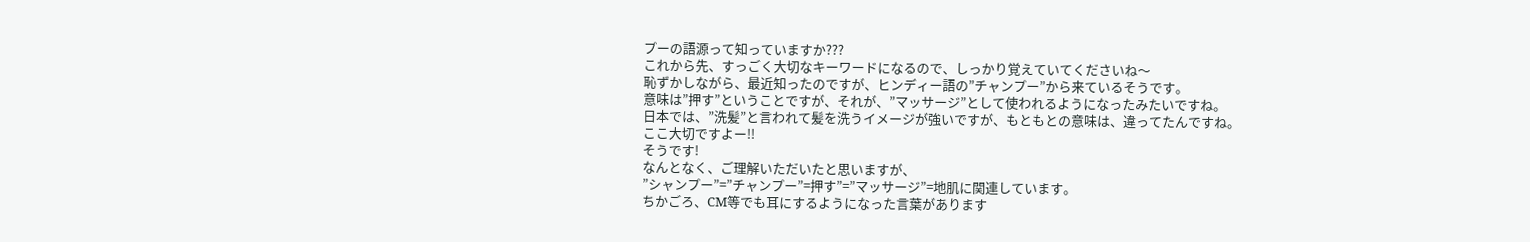プーの語源って知っていますか???
これから先、すっごく大切なキーワードになるので、しっかり覚えていてくださいね〜
恥ずかしながら、最近知ったのですが、ヒンディー語の”チャンプー”から来ているそうです。
意味は”押す”ということですが、それが、”マッサージ”として使われるようになったみたいですね。
日本では、”洗髪”と言われて髪を洗うイメージが強いですが、もともとの意味は、違ってたんですね。
ここ大切ですよー!!
そうです!
なんとなく、ご理解いただいたと思いますが、
”シャンプー”=”チャンプー”=押す”=”マッサージ”=地肌に関連しています。
ちかごろ、CM等でも耳にするようになった言葉があります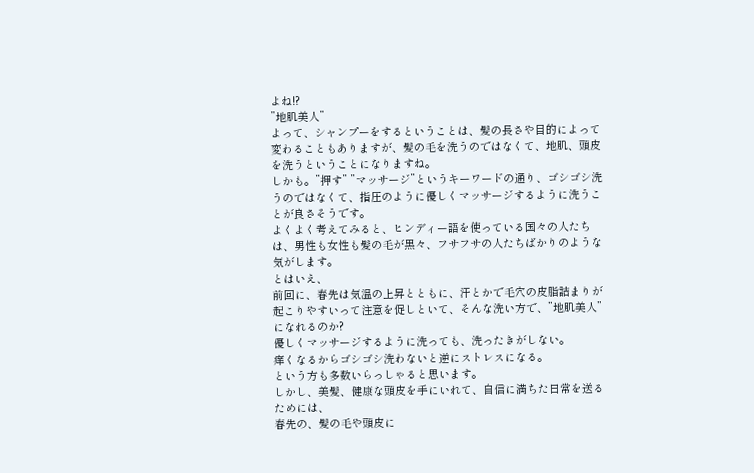よね!?
”地肌美人”
よって、シャンプーをするということは、髪の長さや目的によって変わることもありますが、髪の毛を洗うのではなくて、地肌、頭皮を洗うということになりますね。
しかも。”押す” ”マッサージ”というキーワードの通り、ゴシゴシ洗うのではなくて、指圧のように優しくマッサージするように洗うことが良さそうです。
よくよく考えてみると、ヒンディー語を使っている国々の人たちは、男性も女性も髪の毛が黒々、フサフサの人たちばかりのような気がします。
とはいえ、
前回に、春先は気温の上昇とともに、汗とかで毛穴の皮脂詰まりが起こりやすいって注意を促しといて、そんな洗い方で、”地肌美人”になれるのか?
優しくマッサージするように洗っても、洗ったきがしない。
痒くなるからゴシゴシ洗わないと逆にストレスになる。
という方も多数いらっしゃると思います。
しかし、美髪、健康な頭皮を手にいれて、自信に満ちた日常を送るためには、
春先の、髪の毛や頭皮に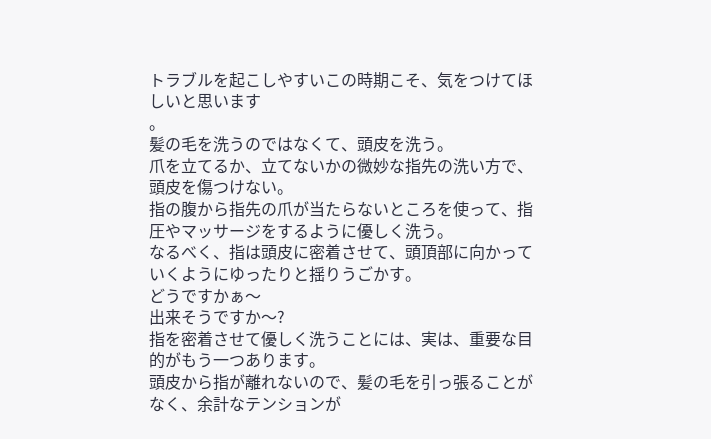トラブルを起こしやすいこの時期こそ、気をつけてほしいと思います
。
髪の毛を洗うのではなくて、頭皮を洗う。
爪を立てるか、立てないかの微妙な指先の洗い方で、頭皮を傷つけない。
指の腹から指先の爪が当たらないところを使って、指圧やマッサージをするように優しく洗う。
なるべく、指は頭皮に密着させて、頭頂部に向かっていくようにゆったりと揺りうごかす。
どうですかぁ〜
出来そうですか〜?
指を密着させて優しく洗うことには、実は、重要な目的がもう一つあります。
頭皮から指が離れないので、髪の毛を引っ張ることがなく、余計なテンションが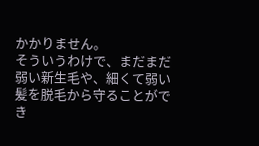かかりません。
そういうわけで、まだまだ弱い新生毛や、細くて弱い髪を脱毛から守ることができ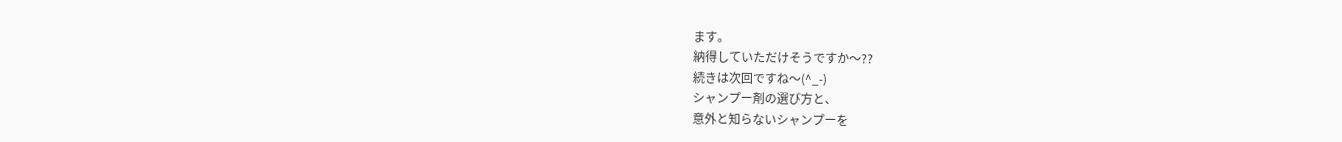ます。
納得していただけそうですか〜??
続きは次回ですね〜(^_-)
シャンプー剤の選び方と、
意外と知らないシャンプーを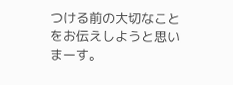つける前の大切なことをお伝えしようと思いまーす。